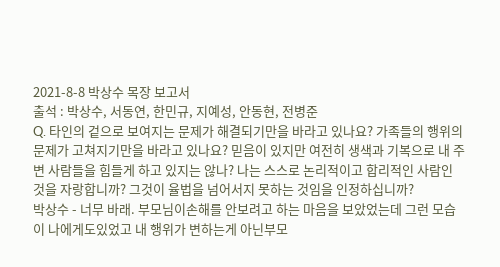2021-8-8 박상수 목장 보고서
출석 : 박상수, 서동연, 한민규, 지예성, 안동현, 전병준
Q. 타인의 겉으로 보여지는 문제가 해결되기만을 바라고 있나요? 가족들의 행위의 문제가 고쳐지기만을 바라고 있나요? 믿음이 있지만 여전히 생색과 기복으로 내 주변 사람들을 힘들게 하고 있지는 않나? 나는 스스로 논리적이고 합리적인 사람인 것을 자랑합니까? 그것이 율법을 넘어서지 못하는 것임을 인정하십니까?
박상수 - 너무 바래. 부모님이손해를 안보려고 하는 마음을 보았었는데 그런 모습이 나에게도있었고 내 행위가 변하는게 아닌부모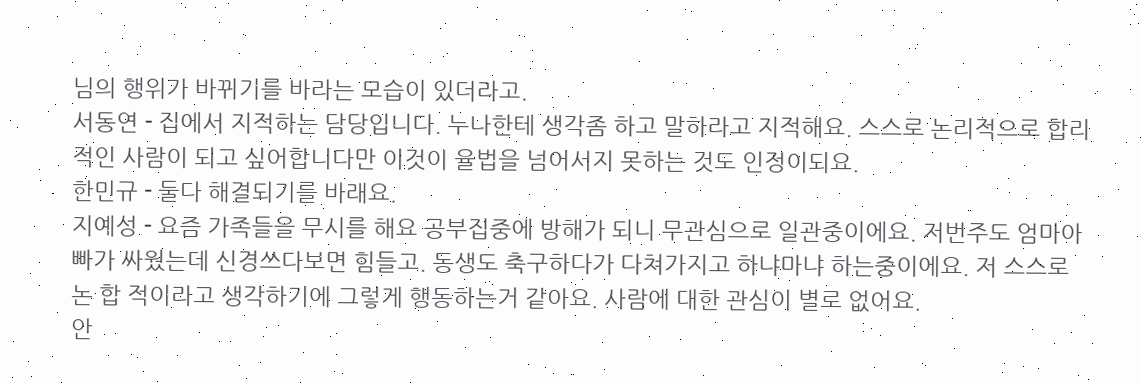님의 행위가 바뀌기를 바라는 모습이 있더라고.
서동연 - 집에서 지적하는 담당입니다. 누나한테 생각좀 하고 말하라고 지적해요. 스스로 논리적으로 합리적인 사람이 되고 싶어합니다만 이것이 율법을 넘어서지 못하는 것도 인정이되요.
한민규 - 둘다 해결되기를 바래요.
지예성 - 요즘 가족들을 무시를 해요 공부집중에 방해가 되니 무관심으로 일관중이에요. 저번주도 엄마아빠가 싸웠는데 신경쓰다보면 힘들고. 동생도 축구하다가 다쳐가지고 하냐마냐 하는중이에요. 저 스스로 논 합 적이라고 생각하기에 그렇게 행동하는거 같아요. 사람에 대한 관심이 별로 없어요.
안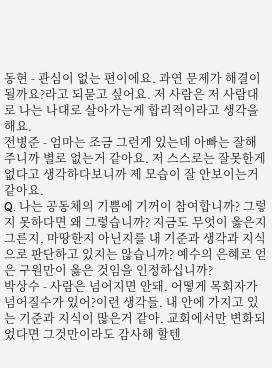동현 - 관심이 없는 편이에요. 과연 문제가 해결이 될까요?라고 되묻고 싶어요. 저 사람은 저 사람대로 나는 나대로 살아가는게 합리적이라고 생각을 해요.
전병준 - 엄마는 조금 그런게 있는데 아빠는 잘해주니까 별로 없는거 같아요. 저 스스로는 잘못한게 없다고 생각하다보니까 제 모습이 잘 안보이는거 같아요.
Q. 나는 공동체의 기쁨에 기꺼이 참여합니까? 그렇지 못하다면 왜 그렇습니까? 지금도 무엇이 옳은지 그른지, 마땅한지 아닌지를 내 기준과 생각과 지식으로 판단하고 있지는 않습니까? 예수의 은혜로 얻은 구원만이 옳은 것임을 인정하십니까?
박상수 - 사람은 넘어지면 안돼. 어떻게 목회자가 넘어질수가 있어?이런 생각들. 내 안에 가지고 있는 기준과 지식이 많은거 같아. 교회에서만 변화되었다면 그것만이라도 감사해 할텐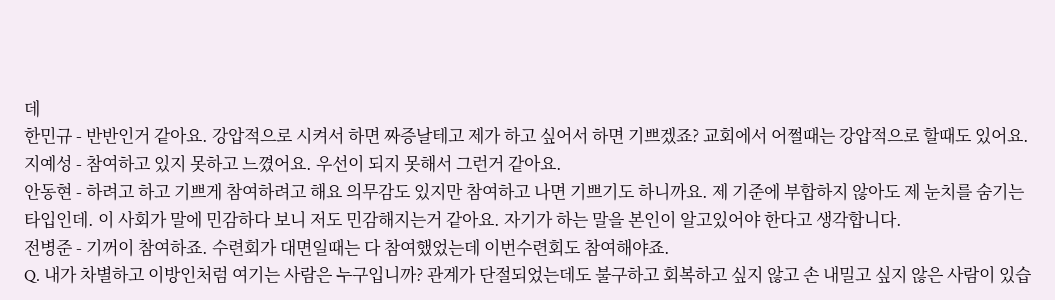데
한민규 - 반반인거 같아요. 강압적으로 시켜서 하면 짜증날테고 제가 하고 싶어서 하면 기쁘겠죠? 교회에서 어쩔때는 강압적으로 할때도 있어요.
지예성 - 참여하고 있지 못하고 느꼈어요. 우선이 되지 못해서 그런거 같아요.
안동현 - 하려고 하고 기쁘게 참여하려고 해요 의무감도 있지만 참여하고 나면 기쁘기도 하니까요. 제 기준에 부합하지 않아도 제 눈치를 숨기는 타입인데. 이 사회가 말에 민감하다 보니 저도 민감해지는거 같아요. 자기가 하는 말을 본인이 알고있어야 한다고 생각합니다.
전병준 - 기꺼이 참여하죠. 수련회가 대면일때는 다 참여했었는데 이번수련회도 참여해야죠.
Q. 내가 차별하고 이방인처럼 여기는 사람은 누구입니까? 관계가 단절되었는데도 불구하고 회복하고 싶지 않고 손 내밀고 싶지 않은 사람이 있습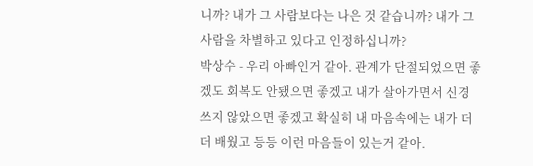니까? 내가 그 사람보다는 나은 것 같습니까? 내가 그 사람을 차별하고 있다고 인정하십니까?
박상수 - 우리 아빠인거 같아. 관계가 단절되었으면 좋겠도 회복도 안됐으면 좋겠고 내가 살아가면서 신경쓰지 않았으면 좋겠고 확실히 내 마음속에는 내가 더 더 배웠고 등등 이런 마음들이 있는거 같아.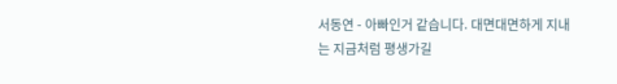서동연 - 아빠인거 같습니다. 대면대면하게 지내는 지금처럼 평생가길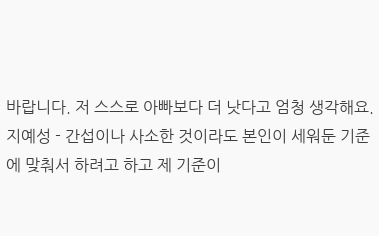바랍니다. 저 스스로 아빠보다 더 낫다고 엄청 생각해요.
지예성 - 간섭이나 사소한 것이라도 본인이 세워둔 기준에 맞춰서 하려고 하고 제 기준이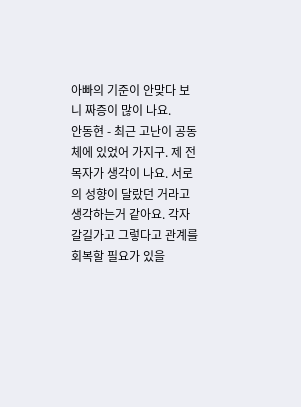아빠의 기준이 안맞다 보니 짜증이 많이 나요.
안동현 - 최근 고난이 공동체에 있었어 가지구. 제 전 목자가 생각이 나요. 서로의 성향이 달랐던 거라고 생각하는거 같아요. 각자 갈길가고 그렇다고 관계를 회복할 필요가 있을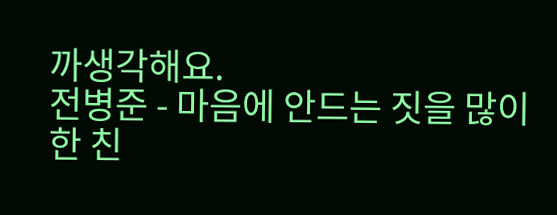까생각해요.
전병준 - 마음에 안드는 짓을 많이 한 친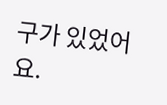구가 있었어요.